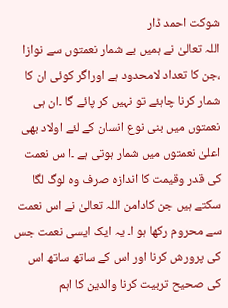شوکت احمد ڈار
اللہ تعالیٰ نے ہمیں بے شمار نعمتوں سے نوازا ،جن کا تعداد لامحدود ہے اوراگر کوئی ان کا شمار کرنا چاہئے تو نہیں کر پائے گا ۔ان ہی نعمتوں میں بنی نوع انسان کے لئے اولاد بھی اعلیٰ نعمتوں میں شمار ہوتی ہے ۔ا س نعمت کی قدر وقیمت کا اندازہ صرف وہ لوگ لگا سکتے ہیں جن کادامن اللہ تعالیٰ نے اس نعمت سے محروم رکھا ہو ا۔ یہ ایک ایسی نعمت جس کی پرورش کرنا اور اس کے ساتھ ساتھ اس کی صحیح تربیت کرنا والدین کا اہم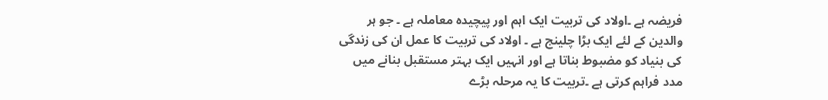فریضہ ہے ۔اولاد کی تربیت ایک اہم اور پیچیدہ معاملہ ہے ۔ جو ہر والدین کے لئے ایک بڑا چلینج ہے ۔ اولاد کی تربیت کا عمل ان کی زندگی کی بنیاد کو مضبوط بناتا ہے اور انہیں ایک بہتر مستقبل بنانے میں مدد فراہم کرتی ہے ۔تربیت کا یہ مرحلہ بڑے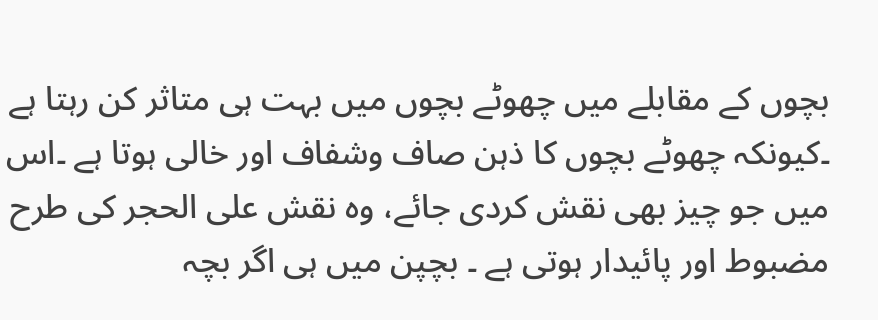بچوں کے مقابلے میں چھوٹے بچوں میں بہت ہی متاثر کن رہتا ہے ۔کیونکہ چھوٹے بچوں کا ذہن صاف وشفاف اور خالی ہوتا ہے ۔اس میں جو چیز بھی نقش کردی جائے، وہ نقش علی الحجر کی طرح مضبوط اور پائیدار ہوتی ہے ۔ بچپن میں ہی اگر بچہ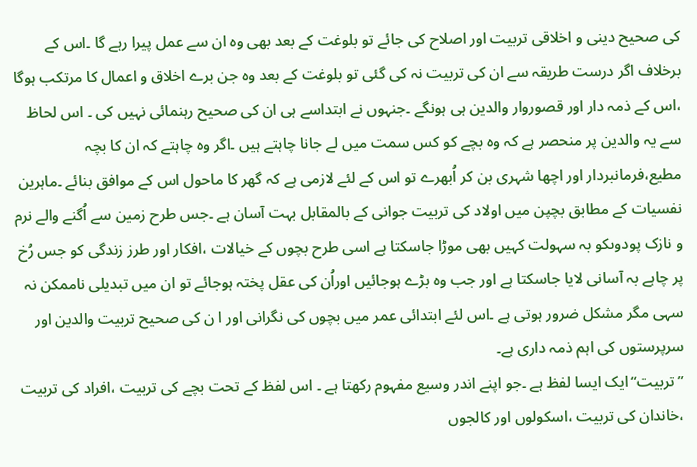کی صحیح دینی و اخلاقی تربیت اور اصلاح کی جائے تو بلوغت کے بعد بھی وہ ان سے عمل پیرا رہے گا ۔اس کے برخلاف اگر درست طریقہ سے ان کی تربیت نہ کی گئی تو بلوغت کے بعد وہ جن برے اخلاق و اعمال کا مرتکب ہوگا ،اس کے ذمہ دار اور قصوروار والدین ہی ہونگے ۔جنہوں نے ابتداسے ہی ان کی صحیح رہنمائی نہیں کی ۔ اس لحاظ سے یہ والدین پر منحصر ہے کہ وہ بچے کو کس سمت میں لے جانا چاہتے ہیں ۔اگر وہ چاہتے کہ ان کا بچہ مطیع،فرمانبردار اور اچھا شہری بن کر اُبھرے تو اس کے لئے لازمی ہے کہ گھر کا ماحول اس کے موافق بنائے ۔ماہرین نفسیات کے مطابق بچپن میں اولاد کی تربیت جوانی کے بالمقابل بہت آسان ہے ۔جس طرح زمین سے اُگنے والے نرم و نازک پودوںکو بہ سہولت کہیں بھی موڑا جاسکتا ہے اسی طرح بچوں کے خیالات ،افکار اور طرز زندگی کو جس رُخ پر چاہے بہ آسانی لایا جاسکتا ہے اور جب وہ بڑے ہوجائیں اوراُن کی عقل پختہ ہوجائے تو ان میں تبدیلی ناممکن نہ سہی مگر مشکل ضرور ہوتی ہے ۔اس لئے ابتدائی عمر میں بچوں کی نگرانی اور ا ن کی صحیح تربیت والدین اور سرپرستوں کی اہم ذمہ داری ہے۔
’’تربیت‘‘ایک ایسا لفظ ہے ۔جو اپنے اندر وسیع مفہوم رکھتا ہے ۔ اس لفظ کے تحت بچے کی تربیت ،افراد کی تربیت ،خاندان کی تربیت ،اسکولوں اور کالجوں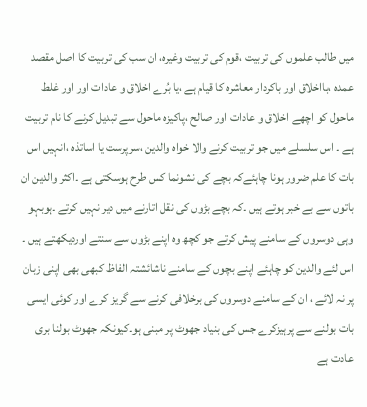میں طالب علموں کی تربیت ،قوم کی تربیت وغیرہ، ان سب کی تربیت کا اصل مقصد عمدہ ،بااخلاق اور باکردار معاشرہ کا قیام ہے ،یا بُرے اخلاق و عادات اور اور غلط ماحول کو اچھے اخلاق و عادات اور صالح ،پاکیزہ ماحول سے تبدیل کرنے کا نام تربیت ہے ۔ اس سلسلے میں جو تربیت کرنے والا خواہ والدین ،سرپرست یا اساتذہ ،انہیں اس بات کا علم ضرور ہونا چاہئےکہ بچے کی نشونما کس طرح ہوسکتی ہے ۔اکثر والدین ان باتوں سے بے خبر ہوتے ہیں ۔کہ بچے بڑوں کی نقل اتارنے میں دیر نہیں کرتے ۔ہوبہو وہی دوسروں کے سامنے پیش کرتے جو کچھ وہ اپنے بڑوں سے سنتے اوردیکھتے ہیں ۔ اس لئے والدین کو چاہئے اپنے بچوں کے سامنے ناشائشتہ الفاظ کبھی بھی اپنی زبان پر نہ لائے ، ان کے سامنے دوسروں کی برخلافی کرنے سے گریز کرے اور کوئی ایسی بات بولنے سے پرہیزکرے جس کی بنیاد جھوٹ پر مبنی ہو۔کیونکہ جھوٹ بولنا بری عادت ہے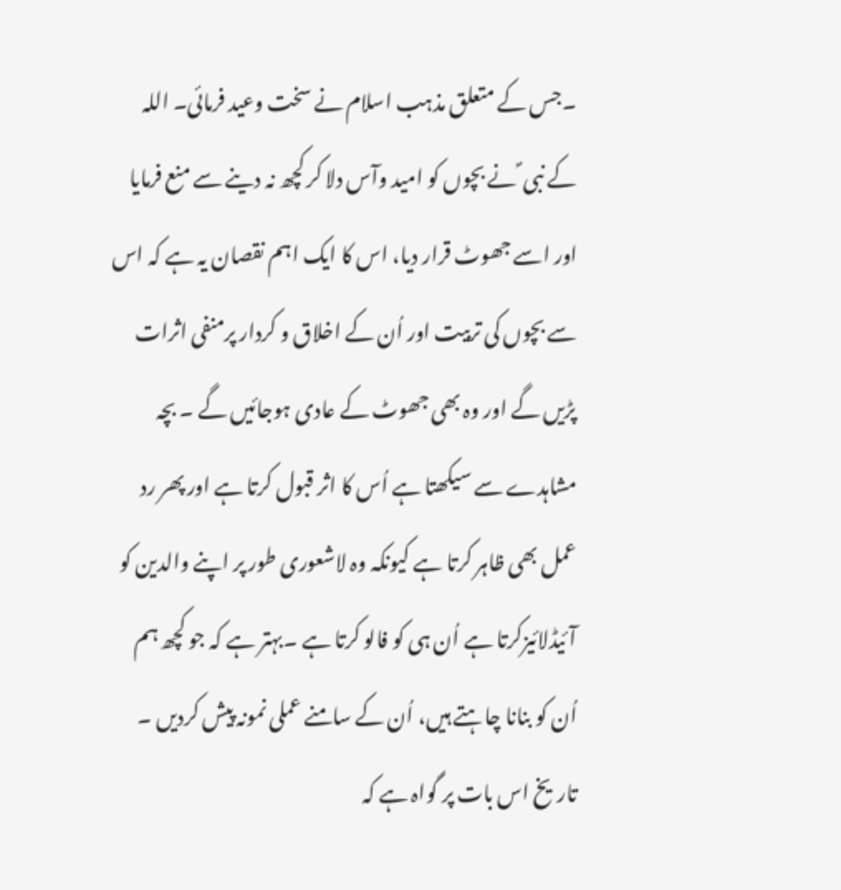۔جس کے متعلق مذہب اسلام نے سخت وعید فرمائی۔ اللہ کے نبی ؐ نے بچوں کو امید وآس دلا کر کچھ نہ دینے سے منع فرمایا اور اسے جھوٹ قرار دیا، اس کا ایک اہم نقصان یہ ہے کہ اس سے بچوں کی تربیت اور اُن کے اخلاق و کردار پرمنفی اثرات پڑیں گے اور وہ بھی جھوٹ کے عادی ہوجائیں گے ۔ بچہ مشاہدے سے سیکھتا ہے اُس کا اثر قبول کرتا ہے اور پھر رد عمل بھی ظاہر کرتا ہے کیونکہ وہ لاشعوری طور پر اپنے والدین کو آئیڈلائیزکرتا ہے اُن ہی کو فالو کرتا ہے ۔بہتر ہے کہ جو کچھ ہم اُن کو بنانا چاہتے ہیں، اُن کے سامنے عملی نمونہ پیش کردیں ۔
تاریخ اس بات پر گواہ ہے کہ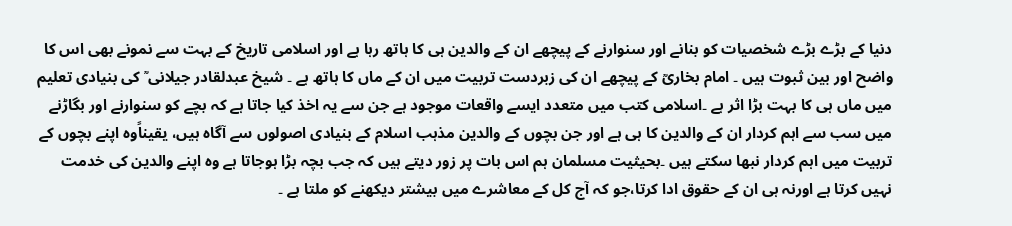دنیا کے بڑے بڑے شخصیات کو بنانے اور سنوارنے کے پیچھے ان کے والدین ہی کا ہاتھ رہا ہے اور اسلامی تاریخ کے بہت سے نمونے بھی اس کا واضح اور بین ثبوت ہیں ۔ امام بخاریؒ کے پیچھے ان کی زبردست تربیت میں ان کے ماں کا ہاتھ ہے ۔ شیخ عبدلقادر جیلانی ؒ کی بنیادی تعلیم میں ماں ہی کا بہت بڑا اثر ہے ۔اسلامی کتب میں متعدد ایسے واقعات موجود ہے جن سے یہ اخذ کیا جاتا ہے کہ بچے کو سنوارنے اور بگاڑنے میں سب سے اہم کردار ان کے والدین کا ہی ہے اور جن بچوں کے والدین مذہب اسلام کے بنیادی اصولوں سے آگاہ ہیں، یقیناًوہ اپنے بچوں کے تربیت میں اہم کردار نبھا سکتے ہیں ۔بحیثیت مسلمان ہم اس بات پر زور دیتے ہیں کہ جب بچہ بڑا ہوجاتا ہے وہ اپنے والدین کی خدمت نہیں کرتا ہے اورنہ ہی ان کے حقوق ادا کرتا،جو کہ آج کل کے معاشرے میں بیشتر دیکھنے کو ملتا ہے ۔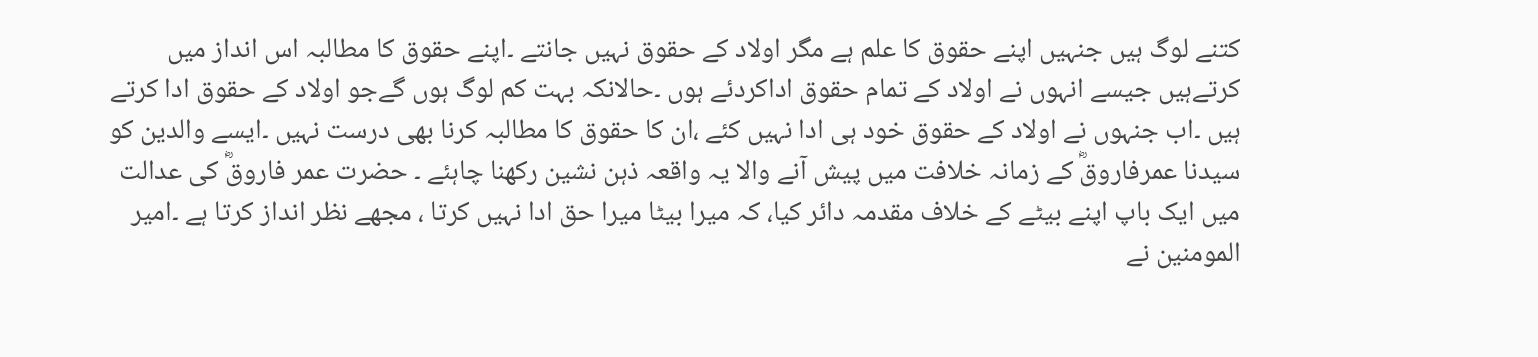کتنے لوگ ہیں جنہیں اپنے حقوق کا علم ہے مگر اولاد کے حقوق نہیں جانتے ۔اپنے حقوق کا مطالبہ اس انداز میں کرتےہیں جیسے انہوں نے اولاد کے تمام حقوق اداکردئے ہوں ۔حالانکہ بہت کم لوگ ہوں گےجو اولاد کے حقوق ادا کرتے ہیں ۔اب جنہوں نے اولاد کے حقوق خود ہی ادا نہیں کئے ،ان کا حقوق کا مطالبہ کرنا بھی درست نہیں ۔ایسے والدین کو سیدنا عمرفاروقؓ کے زمانہ خلافت میں پیش آنے والا یہ واقعہ ذہن نشین رکھنا چاہئے ۔ حضرت عمر فاروقؓ کی عدالت میں ایک باپ اپنے بیٹے کے خلاف مقدمہ دائر کیا، کہ میرا بیٹا میرا حق ادا نہیں کرتا ، مجھے نظر انداز کرتا ہے ۔امیر المومنین نے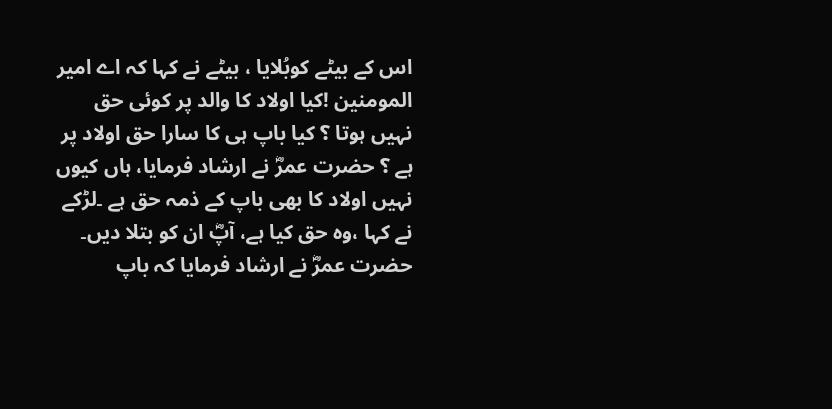اس کے بیٹے کوبُلایا ، بیٹے نے کہا کہ اے امیر المومنین !کیا اولاد کا والد پر کوئی حق نہیں ہوتا ؟ کیا باپ ہی کا سارا حق اولاد پر ہے ؟ حضرت عمرؓ نے ارشاد فرمایا، ہاں کیوں نہیں اولاد کا بھی باپ کے ذمہ حق ہے ۔لڑکے نے کہا ،وہ حق کیا ہے، آپؓ ان کو بتلا دیں۔ حضرت عمرؓ نے ارشاد فرمایا کہ باپ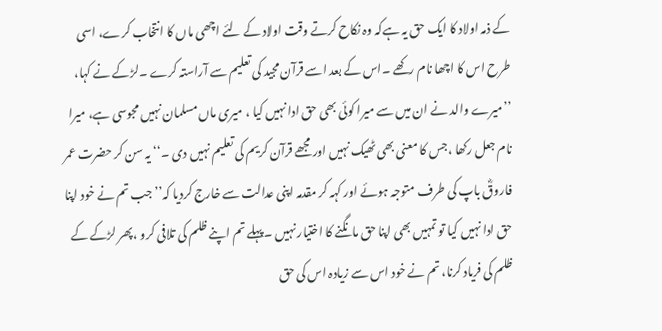کے ذمہ اولاد کا ایک حق یہ ہےکہ وہ نکاح کرتے وقت اولاد کے لئے اچھی ماں کا انتخاب کرے، اسی طرح اس کا اچھا نام رکھے ۔اس کے بعد اسے قرآن مجید کی تعلیم سے آراستہ کرے ۔لڑکے نے کہا، ’’میرے والد نے ان میں سے میرا کوئی بھی حق ادا نہیں کیا ، میری ماں مسلمان نہیں مجوسی ہے، میرا نام جعل رکھا ،جس کا معنی بھی ٹھیک نہیں اور مجھے قرآن کریم کی تعلیم نہیں دی ۔‘‘ یہ سن کر حضرت عمر فاروقؓ باپ کی طرف متوجہ ہوئے اور کہہ کر مقدمہ اپنی عدالت سے خارج کردیا کہ’’ جب تم نے خود اپنا حق ادا نہیں کیا تو تمہیں بھی اپنا حق مانگنے کا اختیار نہیں ۔پہلے تم اپنے ظلم کی تلافی کرو ،پھر لڑکے کے ظلم کی فریاد کرنا، تم نے خود اس سے زیادہ اس کی حق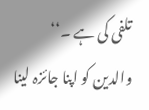تلفی کی ہے ۔‘‘ والدین کو اپنا جائزہ لینا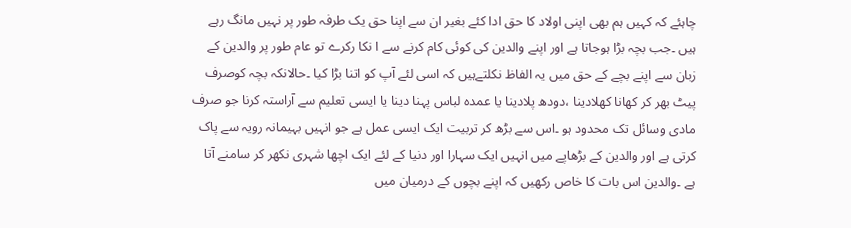چاہئے کہ کہیں ہم بھی اپنی اولاد کا حق ادا کئے بغیر ان سے اپنا حق یک طرفہ طور پر نہیں مانگ رہے ہیں ۔جب بچہ بڑا ہوجاتا ہے اور اپنے والدین کی کوئی کام کرنے سے ا نکا رکرے تو عام طور پر والدین کے زبان سے اپنے بچے کے حق میں یہ الفاظ نکلتےہیں کہ اسی لئے آپ کو اتنا بڑا کیا ۔حالانکہ بچہ کوصرف پیٹ بھر کر کھانا کھلادینا ،دودھ پلادینا یا عمدہ لباس پہنا دینا یا ایسی تعلیم سے آراستہ کرنا جو صرف مادی وسائل تک محدود ہو ۔اس سے بڑھ کر تربیت ایک ایسی عمل ہے جو انہیں بہیمانہ رویہ سے پاک کرتی ہے اور والدین کے بڑھاپے میں انہیں ایک سہارا اور دنیا کے لئے ایک اچھا شہری نکھر کر سامنے آتا ہے ۔والدین اس بات کا خاص رکھیں کہ اپنے بچوں کے درمیان میں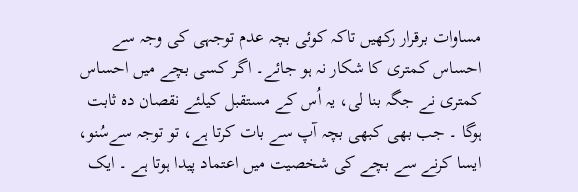مساوات برقرار رکھیں تاکہ کوئی بچہ عدم توجہی کی وجہ سے احساس کمتری کا شکار نہ ہو جائے۔ اگر کسی بچے میں احساس کمتری نے جگہ بنا لی، یہ اُس کے مستقبل کیلئے نقصان دہ ثابت ہوگا ۔ جب بھی کبھی بچہ آپ سے بات کرتا ہے، تو توجہ سےسُنو، ایسا کرنے سے بچے کی شخصیت میں اعتماد پیدا ہوتا ہے ۔ ایک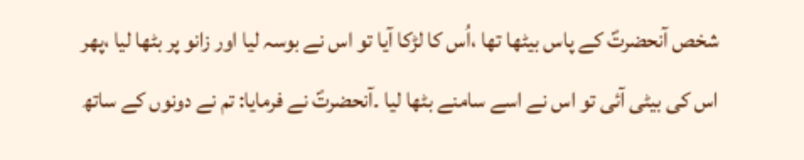شخص آنحضرتؐ کے پاس بیٹھا تھا ،اُس کا لڑکا آیا تو اس نے بوسہ لیا اور زانو پر بٹھا لیا ،پھر اس کی بیٹی آئی تو اس نے اسے سامنے بٹھا لیا ۔آنحضرتؐ نے فرمایا: تم نے دونوں کے ساتھ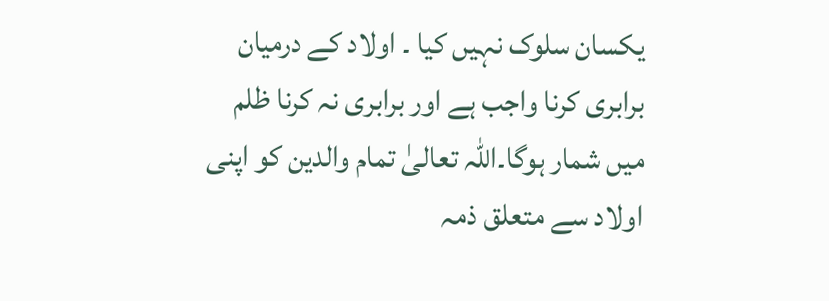یکسان سلوک نہیں کیا ۔ اولاد کے درمیان برابری کرنا واجب ہے اور برابری نہ کرنا ظلم میں شمار ہوگا۔اللہ تعالیٰ تمام والدین کو اپنی اولاد سے متعلق ذمہ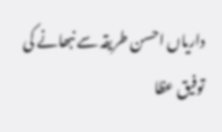داریاں احسن طریقہ سے نبھانے کی توفیق عظا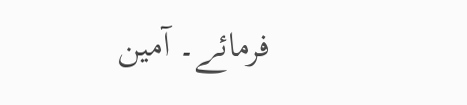فرمائے۔ آمین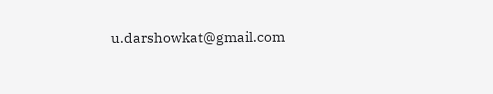u.darshowkat@gmail.com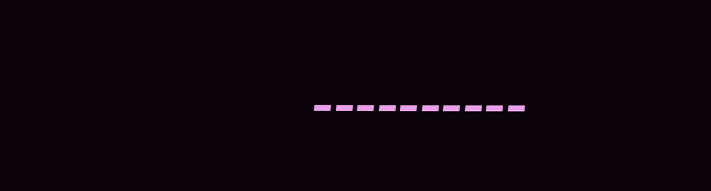۔۔۔۔۔۔۔۔۔۔